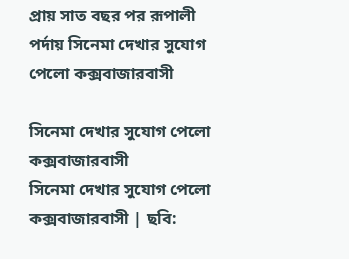প্রায় সাত বছর পর রূপালী পর্দায় সিনেমা দেখার সুযোগ পেলো কক্সবাজারবাসী

সিনেমা দেখার সুযোগ পেলো কক্সবাজারবাসী
সিনেমা দেখার সুযোগ পেলো কক্সবাজারবাসী | ছবি: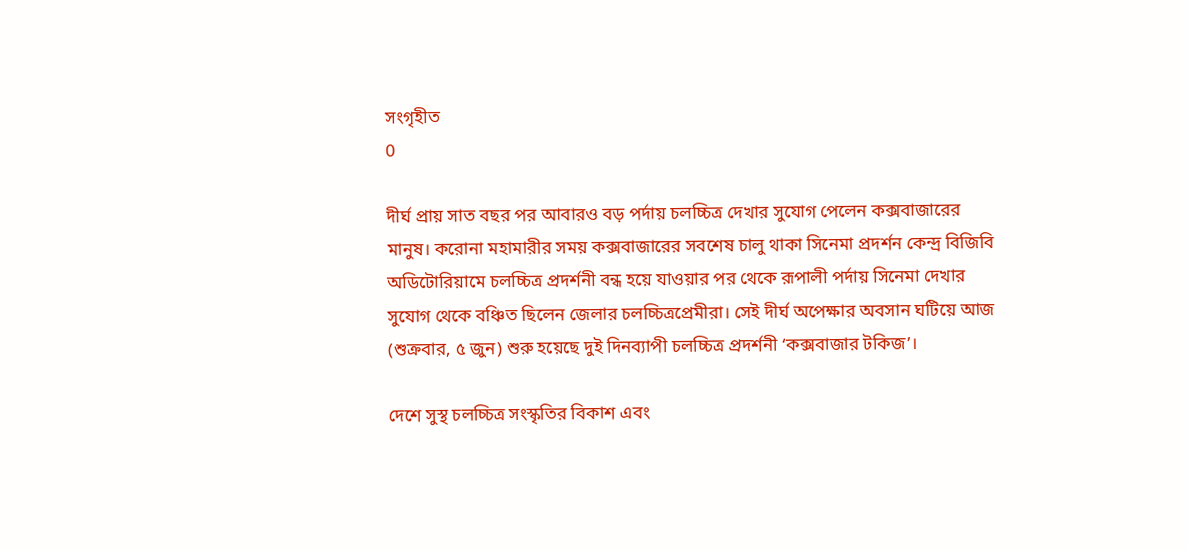সংগৃহীত
0

দীর্ঘ প্রায় সাত বছর পর আবারও বড় পর্দায় চলচ্চিত্র দেখার সুযোগ পেলেন কক্সবাজারের মানুষ। করোনা মহামারীর সময় কক্সবাজারের সবশেষ চালু থাকা সিনেমা প্রদর্শন কেন্দ্র বিজিবি অডিটোরিয়ামে চলচ্চিত্র প্রদর্শনী বন্ধ হয়ে যাওয়ার পর থেকে রূপালী পর্দায় সিনেমা দেখার সুযোগ থেকে বঞ্চিত ছিলেন জেলার চলচ্চিত্রপ্রেমীরা। সেই দীর্ঘ অপেক্ষার অবসান ঘটিয়ে আজ (শুক্রবার, ৫ জুন) শুরু হয়েছে দুই দিনব্যাপী চলচ্চিত্র প্রদর্শনী ‘কক্সবাজার টকিজ’।

দেশে সুস্থ চলচ্চিত্র সংস্কৃতির বিকাশ এবং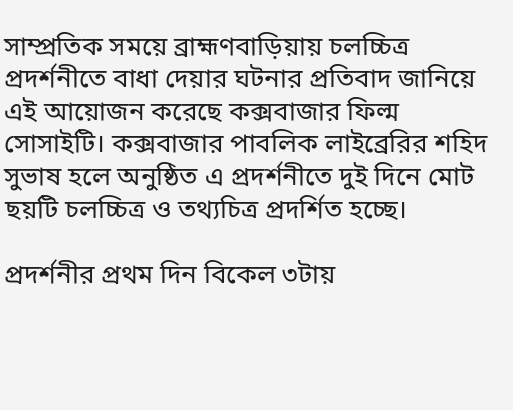সাম্প্রতিক সময়ে ব্রাহ্মণবাড়িয়ায় চলচ্চিত্র প্রদর্শনীতে বাধা দেয়ার ঘটনার প্রতিবাদ জানিয়ে এই আয়োজন করেছে কক্সবাজার ফিল্ম সোসাইটি। কক্সবাজার পাবলিক লাইব্রেরির শহিদ সুভাষ হলে অনুষ্ঠিত এ প্রদর্শনীতে দুই দিনে মোট ছয়টি চলচ্চিত্র ও তথ্যচিত্র প্রদর্শিত হচ্ছে।

প্রদর্শনীর প্রথম দিন বিকেল ৩টায়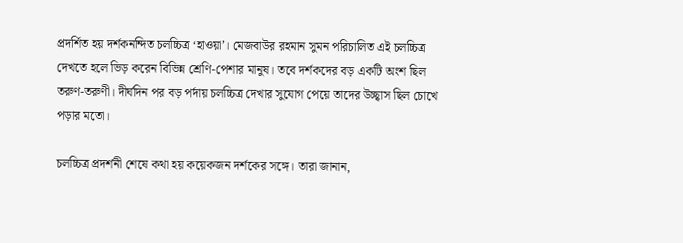প্রদর্শিত হয় দর্শকনন্দিত চলচ্চিত্র ‘হাওয়া’। মেজবাউর রহমান সুমন পরিচালিত এই চলচ্চিত্র দেখতে হলে ভিড় করেন বিভিন্ন শ্রেণি-পেশার মানুষ। তবে দর্শকদের বড় একটি অংশ ছিল তরুণ-তরুণী। দীর্ঘদিন পর বড় পর্দায় চলচ্চিত্র দেখার সুযোগ পেয়ে তাদের উচ্ছ্বাস ছিল চোখে পড়ার মতো।

চলচ্চিত্র প্রদর্শনী শেষে কথা হয় কয়েকজন দর্শকের সঙ্গে। তারা জানান,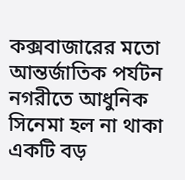কক্সবাজারের মতো আন্তর্জাতিক পর্যটন নগরীতে আধুনিক সিনেমা হল না থাকা একটি বড়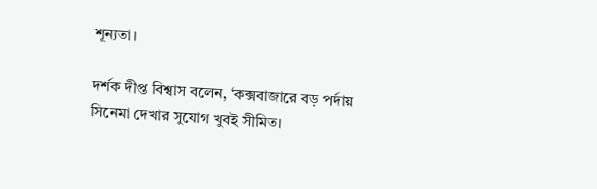শূন্যতা।

দর্শক দীপ্ত বিশ্বাস বলেন, ‘কক্সবাজারে বড় পর্দায় সিনেমা দেখার সুযোগ খুবই সীমিত।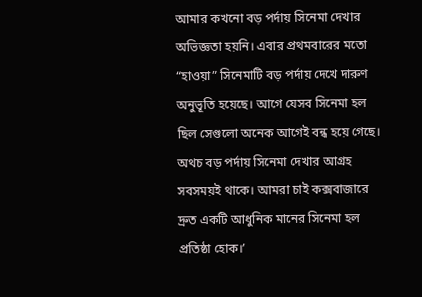আমার কখনো বড় পর্দায় সিনেমা দেখার অভিজ্ঞতা হয়নি। এবার প্রথমবারের মতো “হাওয়া” সিনেমাটি বড় পর্দায় দেখে দারুণ অনুভূতি হয়েছে। আগে যেসব সিনেমা হল ছিল সেগুলো অনেক আগেই বন্ধ হয়ে গেছে। অথচ বড় পর্দায় সিনেমা দেখার আগ্রহ সবসময়ই থাকে। আমরা চাই কক্সবাজারে দ্রুত একটি আধুনিক মানের সিনেমা হল প্রতিষ্ঠা হোক।’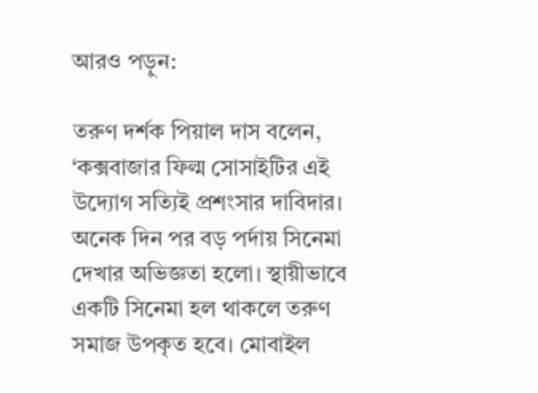আরও পড়ুন:

তরুণ দর্শক পিয়াল দাস বলেন, ‘কক্সবাজার ফিল্ম সোসাইটির এই উদ্যোগ সত্যিই প্রশংসার দাবিদার। অনেক দিন পর বড় পর্দায় সিনেমা দেখার অভিজ্ঞতা হলো। স্থায়ীভাবে একটি সিনেমা হল থাকলে তরুণ সমাজ উপকৃত হবে। মোবাইল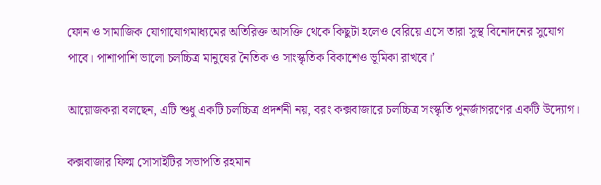ফোন ও সামাজিক যোগাযোগমাধ্যমের অতিরিক্ত আসক্তি থেকে কিছুটা হলেও বেরিয়ে এসে তারা সুস্থ বিনোদনের সুযোগ পাবে। পাশাপাশি ভালো চলচ্চিত্র মানুষের নৈতিক ও সাংস্কৃতিক বিকাশেও ভূমিকা রাখবে।’

আয়োজকরা বলছেন, এটি শুধু একটি চলচ্চিত্র প্রদর্শনী নয়, বরং কক্সবাজারে চলচ্চিত্র সংস্কৃতি পুনর্জাগরণের একটি উদ্যোগ।

কক্সবাজার ফিল্ম সোসাইটির সভাপতি রহমান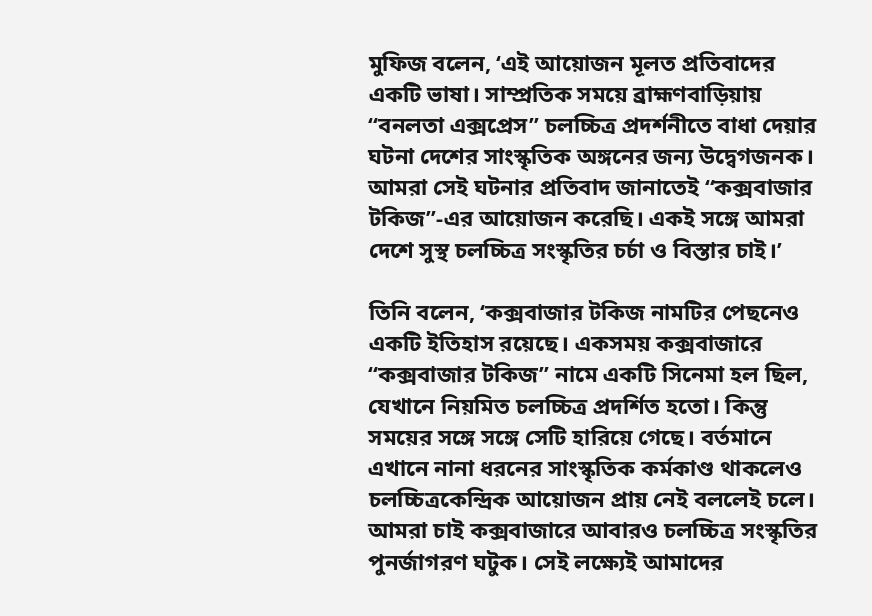মুফিজ বলেন, ‘এই আয়োজন মূলত প্রতিবাদের একটি ভাষা। সাম্প্রতিক সময়ে ব্রাহ্মণবাড়িয়ায় “বনলতা এক্সপ্রেস” চলচ্চিত্র প্রদর্শনীতে বাধা দেয়ার ঘটনা দেশের সাংস্কৃতিক অঙ্গনের জন্য উদ্বেগজনক। আমরা সেই ঘটনার প্রতিবাদ জানাতেই “কক্সবাজার টকিজ”-এর আয়োজন করেছি। একই সঙ্গে আমরা দেশে সুস্থ চলচ্চিত্র সংস্কৃতির চর্চা ও বিস্তার চাই।’

তিনি বলেন, ‘কক্সবাজার টকিজ নামটির পেছনেও একটি ইতিহাস রয়েছে। একসময় কক্সবাজারে “কক্সবাজার টকিজ” নামে একটি সিনেমা হল ছিল, যেখানে নিয়মিত চলচ্চিত্র প্রদর্শিত হতো। কিন্তু সময়ের সঙ্গে সঙ্গে সেটি হারিয়ে গেছে। বর্তমানে এখানে নানা ধরনের সাংস্কৃতিক কর্মকাণ্ড থাকলেও চলচ্চিত্রকেন্দ্রিক আয়োজন প্রায় নেই বললেই চলে। আমরা চাই কক্সবাজারে আবারও চলচ্চিত্র সংস্কৃতির পুনর্জাগরণ ঘটুক। সেই লক্ষ্যেই আমাদের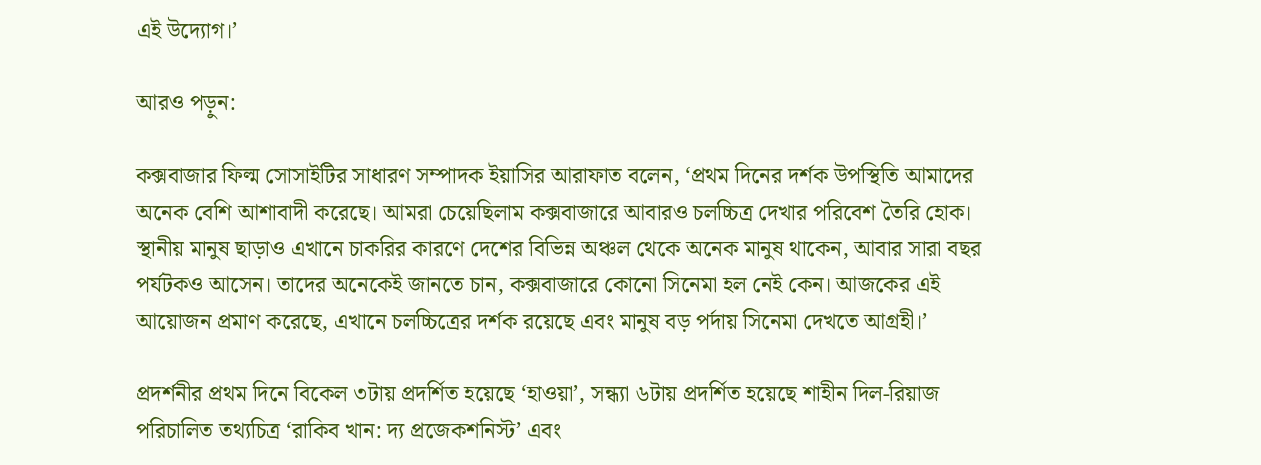এই উদ্যোগ।’

আরও পড়ুন:

কক্সবাজার ফিল্ম সোসাইটির সাধারণ সম্পাদক ইয়াসির আরাফাত বলেন, ‘প্রথম দিনের দর্শক উপস্থিতি আমাদের অনেক বেশি আশাবাদী করেছে। আমরা চেয়েছিলাম কক্সবাজারে আবারও চলচ্চিত্র দেখার পরিবেশ তৈরি হোক। স্থানীয় মানুষ ছাড়াও এখানে চাকরির কারণে দেশের বিভিন্ন অঞ্চল থেকে অনেক মানুষ থাকেন, আবার সারা বছর পর্যটকও আসেন। তাদের অনেকেই জানতে চান, কক্সবাজারে কোনো সিনেমা হল নেই কেন। আজকের এই আয়োজন প্রমাণ করেছে, এখানে চলচ্চিত্রের দর্শক রয়েছে এবং মানুষ বড় পর্দায় সিনেমা দেখতে আগ্রহী।’

প্রদর্শনীর প্রথম দিনে বিকেল ৩টায় প্রদর্শিত হয়েছে ‘হাওয়া’, সন্ধ্যা ৬টায় প্রদর্শিত হয়েছে শাহীন দিল-রিয়াজ পরিচালিত তথ্যচিত্র ‘রাকিব খান: দ্য প্রজেকশনিস্ট’ এবং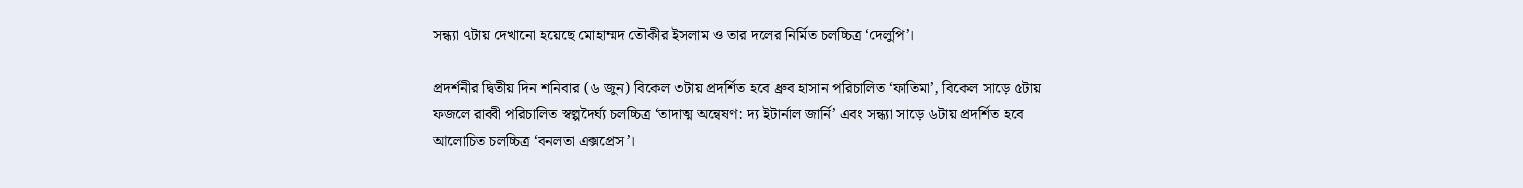সন্ধ্যা ৭টায় দেখানো হয়েছে মোহাম্মদ তৌকীর ইসলাম ও তার দলের নির্মিত চলচ্চিত্র ‘দেলুপি’।

প্রদর্শনীর দ্বিতীয় দিন শনিবার (৬ জুন) বিকেল ৩টায় প্রদর্শিত হবে ধ্রুব হাসান পরিচালিত ‘ফাতিমা’, বিকেল সাড়ে ৫টায় ফজলে রাব্বী পরিচালিত স্বল্পদৈর্ঘ্য চলচ্চিত্র ‘তাদাত্ম অন্বেষণ: দ্য ইটার্নাল জার্নি’ এবং সন্ধ্যা সাড়ে ৬টায় প্রদর্শিত হবে আলোচিত চলচ্চিত্র ‘বনলতা এক্সপ্রেস’।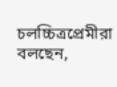চলচ্চিত্রপ্রেমীরা বলছেন,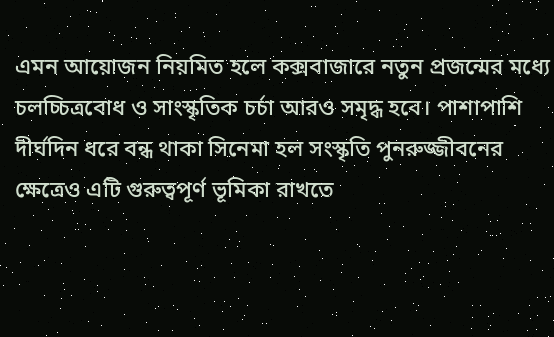এমন আয়োজন নিয়মিত হলে কক্সবাজারে নতুন প্রজন্মের মধ্যে চলচ্চিত্রবোধ ও সাংস্কৃতিক চর্চা আরও সমৃদ্ধ হবে। পাশাপাশি দীর্ঘদিন ধরে বন্ধ থাকা সিনেমা হল সংস্কৃতি পুনরুজ্জীবনের ক্ষেত্রেও এটি গুরুত্বপূর্ণ ভূমিকা রাখতে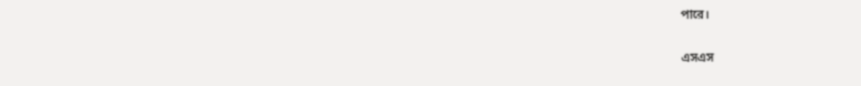পারে।

এসএস